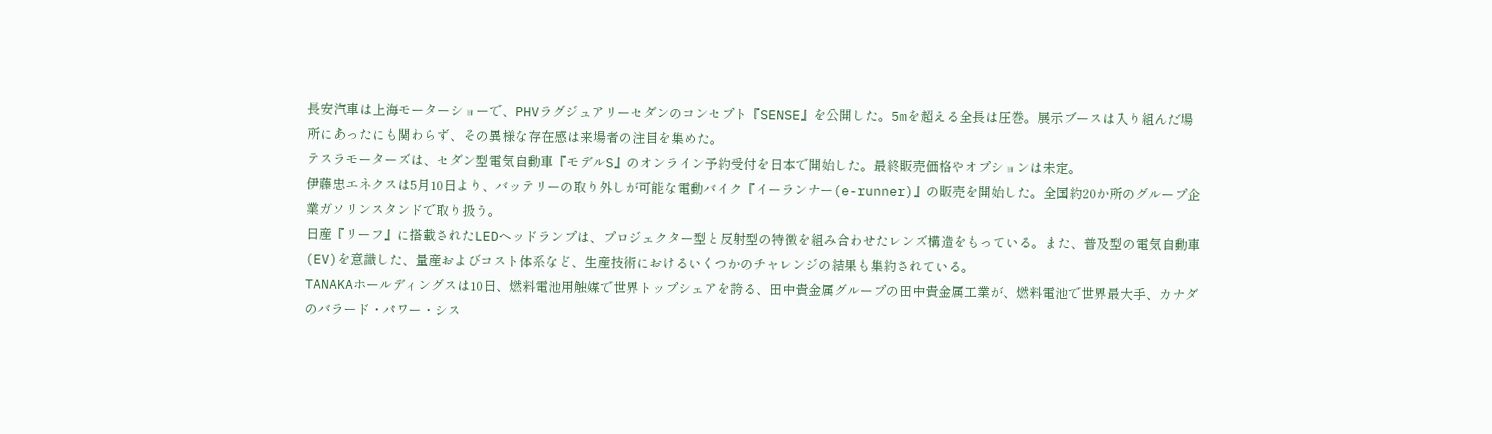長安汽車は上海モーターショーで、PHVラグジュアリーセダンのコンセプト『SENSE』を公開した。5mを超える全長は圧巻。展示ブースは入り組んだ場所にあったにも関わらず、その異様な存在感は来場者の注目を集めた。
テスラモーターズは、セダン型電気自動車『モデルS』のオンライン予約受付を日本で開始した。最終販売価格やオプションは未定。
伊藤忠エネクスは5月10日より、バッテリーの取り外しが可能な電動バイク『イーランナー(e-runner)』の販売を開始した。全国約20か所のグループ企業ガソリンスタンドで取り扱う。
日産『リーフ』に搭載されたLEDヘッドランプは、プロジェクター型と反射型の特徴を組み合わせたレンズ構造をもっている。また、普及型の電気自動車(EV)を意識した、量産およびコスト体系など、生産技術におけるいくつかのチャレンジの結果も集約されている。
TANAKAホールディングスは10日、燃料電池用触媒で世界トップシェアを誇る、田中貴金属グループの田中貴金属工業が、燃料電池で世界最大手、カナダのバラード・パワー・シス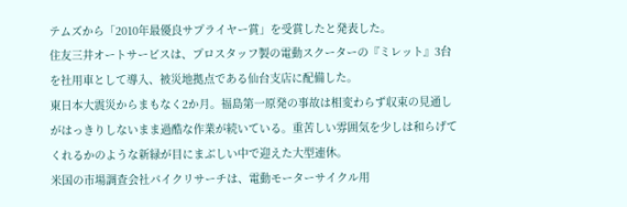テムズから「2010年最優良サプライヤー賞」を受賞したと発表した。
住友三井オートサービスは、プロスタッフ製の電動スクーターの『ミレット』3台を社用車として導入、被災地拠点である仙台支店に配備した。
東日本大震災からまもなく2か月。福島第一原発の事故は相変わらず収束の見通しがはっきりしないまま過酷な作業が続いている。重苦しい雰囲気を少しは和らげてくれるかのような新緑が目にまぶしい中で迎えた大型連休。
米国の市場調査会社パイクリサーチは、電動モーターサイクル用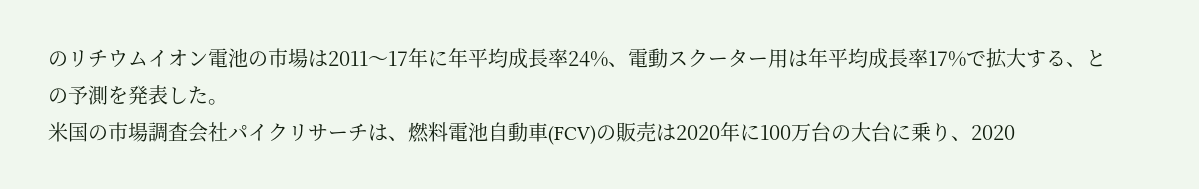のリチウムイオン電池の市場は2011〜17年に年平均成長率24%、電動スクーター用は年平均成長率17%で拡大する、との予測を発表した。
米国の市場調査会社パイクリサーチは、燃料電池自動車(FCV)の販売は2020年に100万台の大台に乗り、2020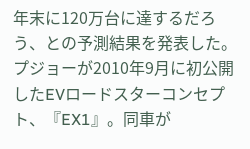年末に120万台に達するだろう、との予測結果を発表した。
プジョーが2010年9月に初公開したEVロードスターコンセプト、『EX1』。同車が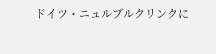ドイツ・ニュルブルクリンクに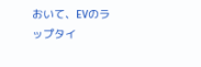おいて、EVのラップタイ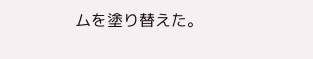ムを塗り替えた。